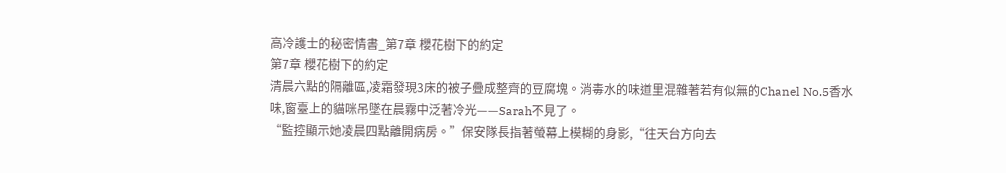高冷護士的秘密情書_第7章 櫻花樹下的約定
第7章 櫻花樹下的約定
清晨六點的隔離區,凌霜發現3床的被子疊成整齊的豆腐塊。消毒水的味道里混雜著若有似無的Chanel No.5香水味,窗臺上的貓咪吊墜在晨霧中泛著冷光——Sarah不見了。
“監控顯示她凌晨四點離開病房。”保安隊長指著螢幕上模糊的身影,“往天台方向去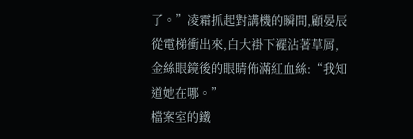了。”凌霜抓起對講機的瞬間,顧晏辰從電梯衝出來,白大褂下襬沾著草屑,金絲眼鏡後的眼睛佈滿紅血絲:“我知道她在哪。”
檔案室的鐵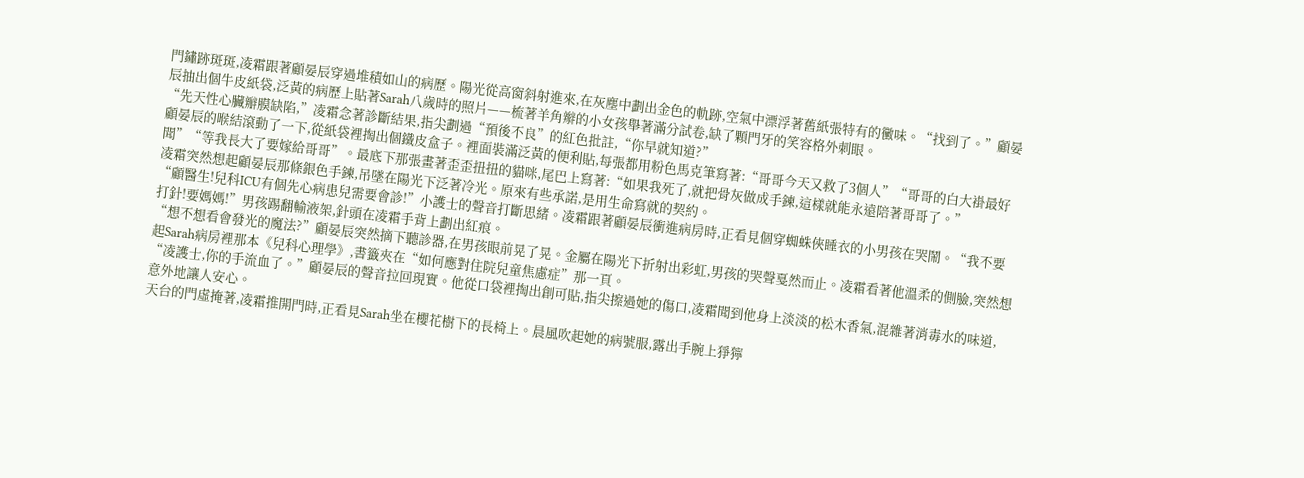門鏽跡斑斑,凌霜跟著顧晏辰穿過堆積如山的病歷。陽光從高窗斜射進來,在灰塵中劃出金色的軌跡,空氣中漂浮著舊紙張特有的黴味。“找到了。”顧晏辰抽出個牛皮紙袋,泛黃的病歷上貼著Sarah八歲時的照片——梳著羊角辮的小女孩舉著滿分試卷,缺了顆門牙的笑容格外刺眼。
“先天性心臟瓣膜缺陷,”凌霜念著診斷結果,指尖劃過“預後不良”的紅色批註,“你早就知道?”
顧晏辰的喉結滾動了一下,從紙袋裡掏出個鐵皮盒子。裡面裝滿泛黃的便利貼,每張都用粉色馬克筆寫著:“哥哥今天又救了3個人”“哥哥的白大褂最好聞”“等我長大了要嫁給哥哥”。最底下那張畫著歪歪扭扭的貓咪,尾巴上寫著:“如果我死了,就把骨灰做成手鍊,這樣就能永遠陪著哥哥了。”
凌霜突然想起顧晏辰那條銀色手鍊,吊墜在陽光下泛著冷光。原來有些承諾,是用生命寫就的契約。
“顧醫生!兒科ICU有個先心病患兒需要會診!”小護士的聲音打斷思緒。凌霜跟著顧晏辰衝進病房時,正看見個穿蜘蛛俠睡衣的小男孩在哭鬧。“我不要打針!要媽媽!”男孩踢翻輸液架,針頭在凌霜手背上劃出紅痕。
“想不想看會發光的魔法?”顧晏辰突然摘下聽診器,在男孩眼前晃了晃。金屬在陽光下折射出彩虹,男孩的哭聲戛然而止。凌霜看著他溫柔的側臉,突然想起Sarah病房裡那本《兒科心理學》,書籤夾在“如何應對住院兒童焦慮症”那一頁。
“凌護士,你的手流血了。”顧晏辰的聲音拉回現實。他從口袋裡掏出創可貼,指尖擦過她的傷口,凌霜聞到他身上淡淡的松木香氣,混雜著消毒水的味道,意外地讓人安心。
天台的門虛掩著,凌霜推開門時,正看見Sarah坐在櫻花樹下的長椅上。晨風吹起她的病號服,露出手腕上猙獰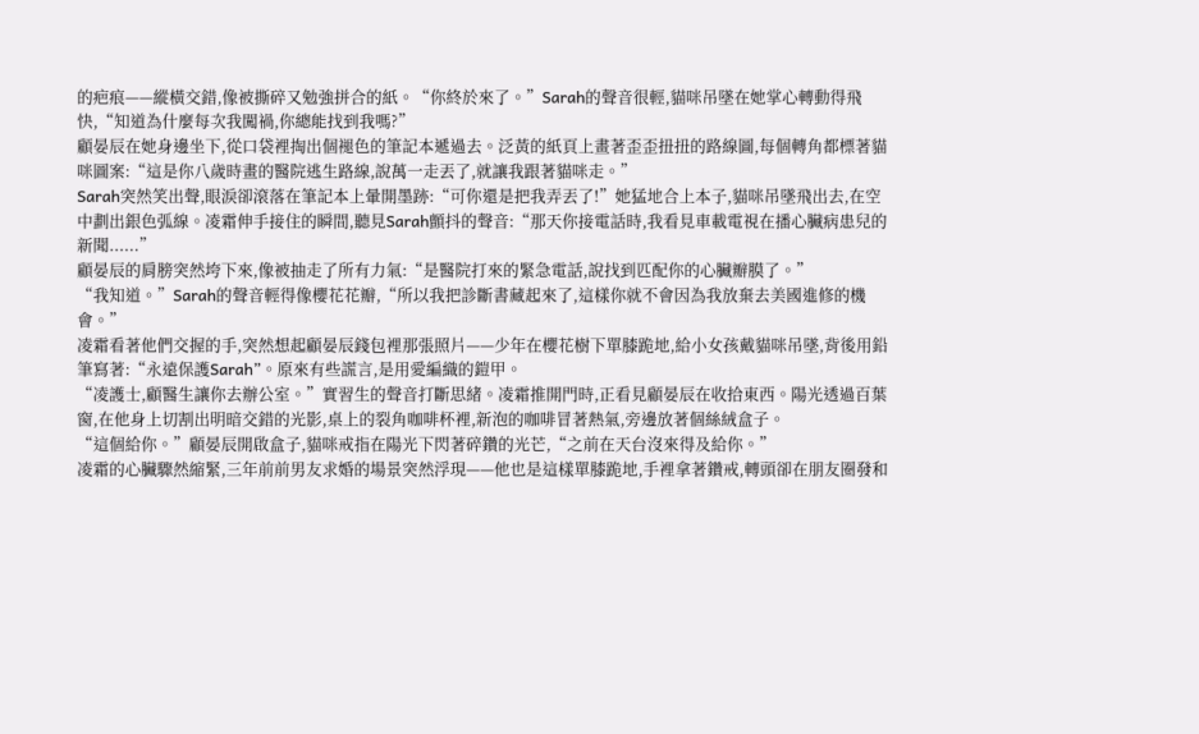的疤痕——縱橫交錯,像被撕碎又勉強拼合的紙。“你終於來了。”Sarah的聲音很輕,貓咪吊墜在她掌心轉動得飛快,“知道為什麼每次我闖禍,你總能找到我嗎?”
顧晏辰在她身邊坐下,從口袋裡掏出個褪色的筆記本遞過去。泛黃的紙頁上畫著歪歪扭扭的路線圖,每個轉角都標著貓咪圖案:“這是你八歲時畫的醫院逃生路線,說萬一走丟了,就讓我跟著貓咪走。”
Sarah突然笑出聲,眼淚卻滾落在筆記本上暈開墨跡:“可你還是把我弄丟了!”她猛地合上本子,貓咪吊墜飛出去,在空中劃出銀色弧線。凌霜伸手接住的瞬間,聽見Sarah顫抖的聲音:“那天你接電話時,我看見車載電視在播心臟病患兒的新聞......”
顧晏辰的肩膀突然垮下來,像被抽走了所有力氣:“是醫院打來的緊急電話,說找到匹配你的心臟瓣膜了。”
“我知道。”Sarah的聲音輕得像櫻花花瓣,“所以我把診斷書藏起來了,這樣你就不會因為我放棄去美國進修的機會。”
凌霜看著他們交握的手,突然想起顧晏辰錢包裡那張照片——少年在櫻花樹下單膝跪地,給小女孩戴貓咪吊墜,背後用鉛筆寫著:“永遠保護Sarah”。原來有些謊言,是用愛編織的鎧甲。
“凌護士,顧醫生讓你去辦公室。”實習生的聲音打斷思緒。凌霜推開門時,正看見顧晏辰在收拾東西。陽光透過百葉窗,在他身上切割出明暗交錯的光影,桌上的裂角咖啡杯裡,新泡的咖啡冒著熱氣,旁邊放著個絲絨盒子。
“這個給你。”顧晏辰開啟盒子,貓咪戒指在陽光下閃著碎鑽的光芒,“之前在天台沒來得及給你。”
凌霜的心臟驟然縮緊,三年前前男友求婚的場景突然浮現——他也是這樣單膝跪地,手裡拿著鑽戒,轉頭卻在朋友圈發和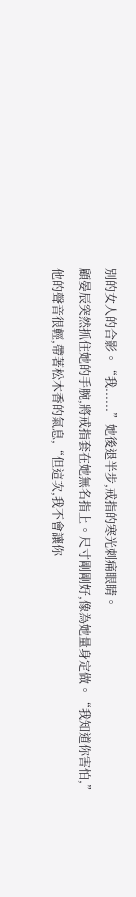別的女人的合影。“我......”她後退半步,戒指的寒光刺痛眼睛。
顧晏辰突然抓住她的手腕,將戒指套在她無名指上。尺寸剛剛好,像為她量身定做。“我知道你害怕,”他的聲音很輕,帶著松木香的氣息,“但這次,我不會讓你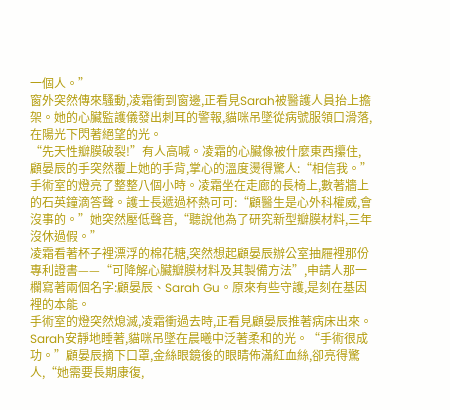一個人。”
窗外突然傳來騷動,凌霜衝到窗邊,正看見Sarah被醫護人員抬上擔架。她的心臟監護儀發出刺耳的警報,貓咪吊墜從病號服領口滑落,在陽光下閃著絕望的光。
“先天性瓣膜破裂!”有人高喊。凌霜的心臟像被什麼東西攥住,顧晏辰的手突然覆上她的手背,掌心的溫度燙得驚人:“相信我。”
手術室的燈亮了整整八個小時。凌霜坐在走廊的長椅上,數著牆上的石英鐘滴答聲。護士長遞過杯熱可可:“顧醫生是心外科權威,會沒事的。”她突然壓低聲音,“聽說他為了研究新型瓣膜材料,三年沒休過假。”
凌霜看著杯子裡漂浮的棉花糖,突然想起顧晏辰辦公室抽屜裡那份專利證書——“可降解心臟瓣膜材料及其製備方法”,申請人那一欄寫著兩個名字:顧晏辰、Sarah Gu。原來有些守護,是刻在基因裡的本能。
手術室的燈突然熄滅,凌霜衝過去時,正看見顧晏辰推著病床出來。Sarah安靜地睡著,貓咪吊墜在晨曦中泛著柔和的光。“手術很成功。”顧晏辰摘下口罩,金絲眼鏡後的眼睛佈滿紅血絲,卻亮得驚人,“她需要長期康復,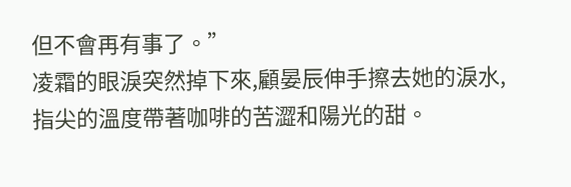但不會再有事了。”
凌霜的眼淚突然掉下來,顧晏辰伸手擦去她的淚水,指尖的溫度帶著咖啡的苦澀和陽光的甜。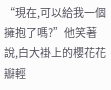“現在,可以給我一個擁抱了嗎?”他笑著說,白大褂上的櫻花花瓣輕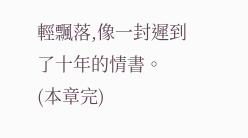輕飄落,像一封遲到了十年的情書。
(本章完)